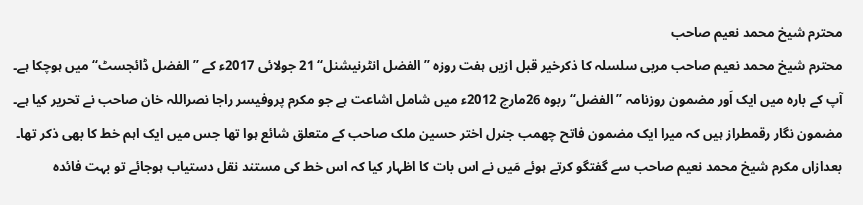محترم شیخ محمد نعیم صاحب
محترم شیخ محمد نعیم صاحب مربی سلسلہ کا ذکرخیر قبل ازیں ہفت روزہ ’’الفضل انٹرنیشنل‘‘ 21 جولائی 2017ء کے ’’الفضل ڈائجسٹ‘‘ میں ہوچکا ہے۔ آپ کے بارہ میں ایک اَور مضمون روزنامہ ’’الفضل‘‘ ربوہ 26مارچ 2012ء میں شامل اشاعت ہے جو مکرم پروفیسر راجا نصراللہ خان صاحب نے تحریر کیا ہے۔
مضمون نگار رقمطراز ہیں کہ میرا ایک مضمون فاتح چھمب جنرل اختر حسین ملک صاحب کے متعلق شائع ہوا تھا جس میں ایک اہم خط کا بھی ذکر تھا۔ بعدازاں مکرم شیخ محمد نعیم صاحب سے گفتگو کرتے ہوئے مَیں نے اس بات کا اظہار کیا کہ اس خط کی مستند نقل دستیاب ہوجائے تو بہت فائدہ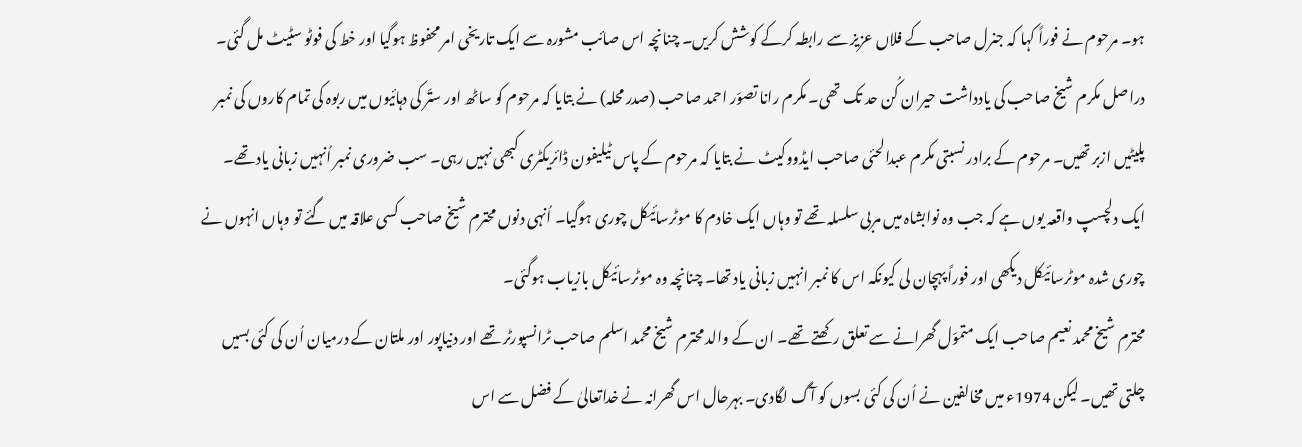ہو۔ مرحوم نے فوراً کہا کہ جنرل صاحب کے فلاں عزیز سے رابطہ کرکے کوشش کریں۔ چنانچہ اس صائب مشورہ سے ایک تاریخی امر محفوظ ہوگیا اور خط کی فوٹو سٹیٹ مل گئی۔ دراصل مکرم شیخ صاحب کی یادداشت حیران کُن حد تک تھی۔ مکرم رانا تصوّر احمد صاحب (صدر محلہ) نے بتایا کہ مرحوم کو ساٹھ اور ستّر کی دہائیوں میں ربوہ کی تمام کاروں کی نمبر پلیٹیں ازبر تھیں۔ مرحوم کے برادر نسبتی مکرم عبدالحئی صاحب ایڈووکیٹ نے بتایا کہ مرحوم کے پاس ٹیلیفون ڈائریکٹری کبھی نہیں رہی۔ سب ضروری نمبر اُنہیں زبانی یاد تھے۔ ایک دلچسپ واقعہ یوں ہے کہ جب وہ نوابشاہ میں مربی سلسلہ تھے تو وہاں ایک خادم کا موٹرسائیکل چوری ہوگیا۔ اُنہی دنوں محترم شیخ صاحب کسی علاقہ میں گئے تو وہاں انہوں نے چوری شدہ موٹرسائیکل دیکھی اور فوراً پہچان لی کیونکہ اس کا نمبر انہیں زبانی یاد تھا۔ چنانچہ وہ موٹرسائیکل بازیاب ہوگئی۔
محترم شیخ محمد نعیم صاحب ایک متموّل گھرانے سے تعلق رکھتے تھے۔ ان کے والد محترم شیخ محمد اسلم صاحب ٹرانسپورٹر تھے اور دنیاپور اور ملتان کے درمیان اُن کی کئی بسیں چلتی تھیں۔ لیکن 1974ء میں مخالفین نے اُن کی کئی بسوں کو آگ لگادی۔ بہرحال اس گھرانہ نے خداتعالیٰ کے فضل سے اس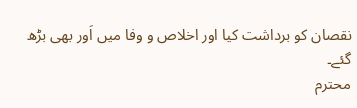نقصان کو برداشت کیا اور اخلاص و وفا میں اَور بھی بڑھ گئے۔
محترم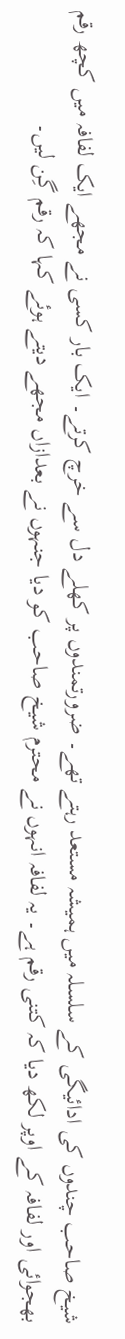شیخ صاحب چندوں کی ادائیگی کے سلسلہ میں ہمیشہ مستعد رہتے تھے۔ ضرورتمندوں پر کھلے دل سے خرچ کرتے۔ ایک بار کسی نے مجھے ایک لفافہ میں کچھ رقم بھجوائی اور لفافہ کے اوپر لکھ دیا کہ کتنی رقم ہے۔ یہ لفافہ انہوں نے محترم شیخ صاحب کو دیا جنہوں نے بعدازاں مجھے دیتے ہوئے کہا کہ رقم گِن لیں۔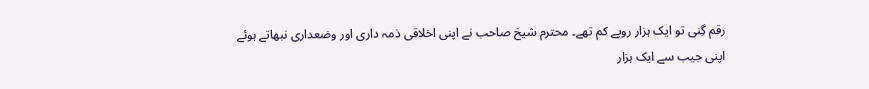رقم گِنی تو ایک ہزار روپے کم تھے۔ محترم شیخ صاحب نے اپنی اخلاقی ذمہ داری اور وضعداری نبھاتے ہوئے اپنی جیب سے ایک ہزار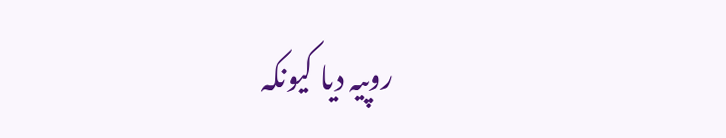روپیہ دیا کیونکہ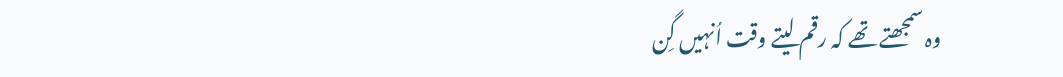وہ سمجھتے تھے کہ رقم لیتے وقت اُنہیں گِن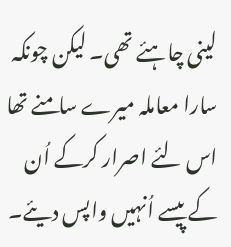لینی چاہئے تھی۔ لیکن چونکہ سارا معاملہ میرے سامنے تھا اس لئے اصرار کرکے اُن کے پیسے اُنہیں واپس دیئے۔